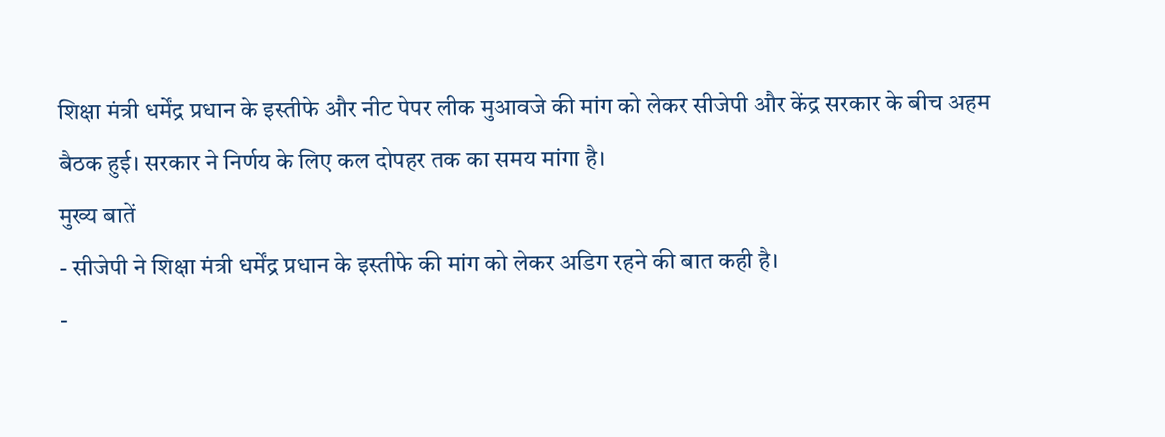शिक्षा मंत्री धर्मेंद्र प्रधान के इस्तीफे और नीट पेपर लीक मुआवजे की मांग को लेकर सीजेपी और केंद्र सरकार के बीच अहम बैठक हुई। सरकार ने निर्णय के लिए कल दोपहर तक का समय मांगा है।
मुख्य बातें
- सीजेपी ने शिक्षा मंत्री धर्मेंद्र प्रधान के इस्तीफे की मांग को लेकर अडिग रहने की बात कही है।
-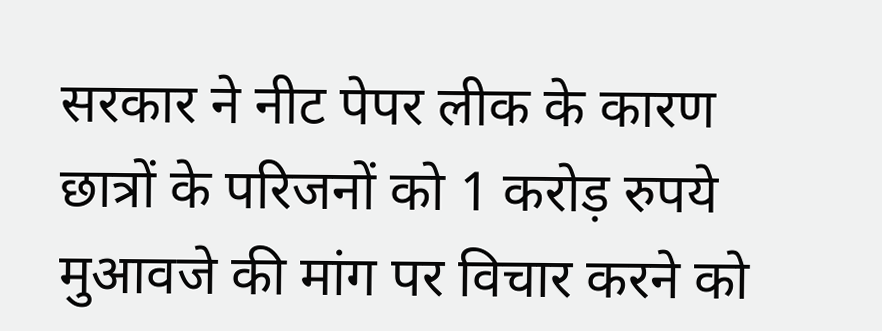सरकार ने नीट पेपर लीक के कारण छात्रों के परिजनों को 1 करोड़ रुपये मुआवजे की मांग पर विचार करने को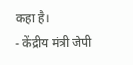कहा है।
- केंद्रीय मंत्री जेपी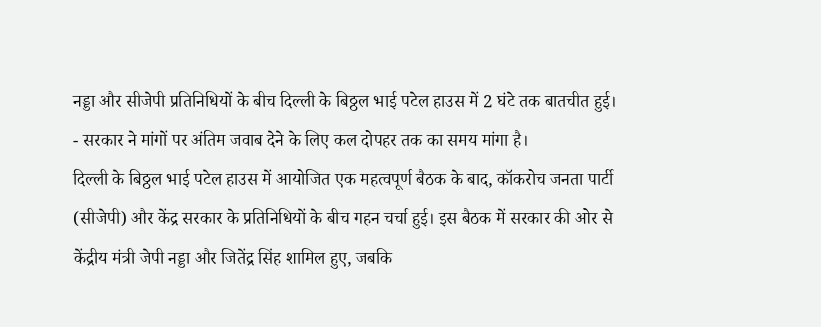नड्डा और सीजेपी प्रतिनिधियों के बीच दिल्ली के बिठ्ठल भाई पटेल हाउस में 2 घंटे तक बातचीत हुई।
- सरकार ने मांगों पर अंतिम जवाब देने के लिए कल दोपहर तक का समय मांगा है।
दिल्ली के बिठ्ठल भाई पटेल हाउस में आयोजित एक महत्वपूर्ण बैठक के बाद, कॉकरोच जनता पार्टी (सीजेपी) और केंद्र सरकार के प्रतिनिधियों के बीच गहन चर्चा हुई। इस बैठक में सरकार की ओर से केंद्रीय मंत्री जेपी नड्डा और जितेंद्र सिंह शामिल हुए, जबकि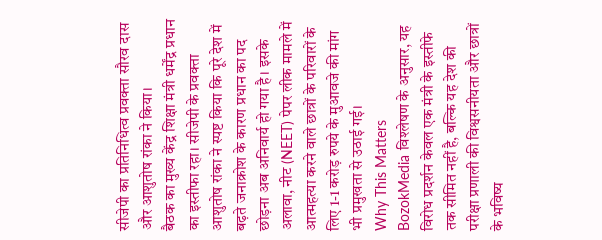सीजेपी का प्रतिनिधित्व प्रवक्ता सौरव दास और आशुतोष रांका ने किया।
बैठक का मुख्य केंद्र शिक्षा मंत्री धर्मेंद्र प्रधान का इस्तीफा रहा। सीजेपी के प्रवक्ता आशुतोष रांका ने स्पष्ट किया कि पूरे देश में बढ़ते जनाक्रोश के कारण प्रधान का पद छोड़ना अब अनिवार्य हो गया है। इसके अलावा, नीट (NEET) पेपर लीक मामले में आत्महत्या करने वाले छात्रों के परिवारों के लिए 1-1 करोड़ रुपये के मुआवजे की मांग भी प्रमुखता से उठाई गई।
Why This Matters
BozokMedia विश्लेषण के अनुसार, यह विरोध प्रदर्शन केवल एक मंत्री के इस्तीफे तक सीमित नहीं है, बल्कि यह देश की परीक्षा प्रणाली की विश्वसनीयता और छात्रों के भविष्य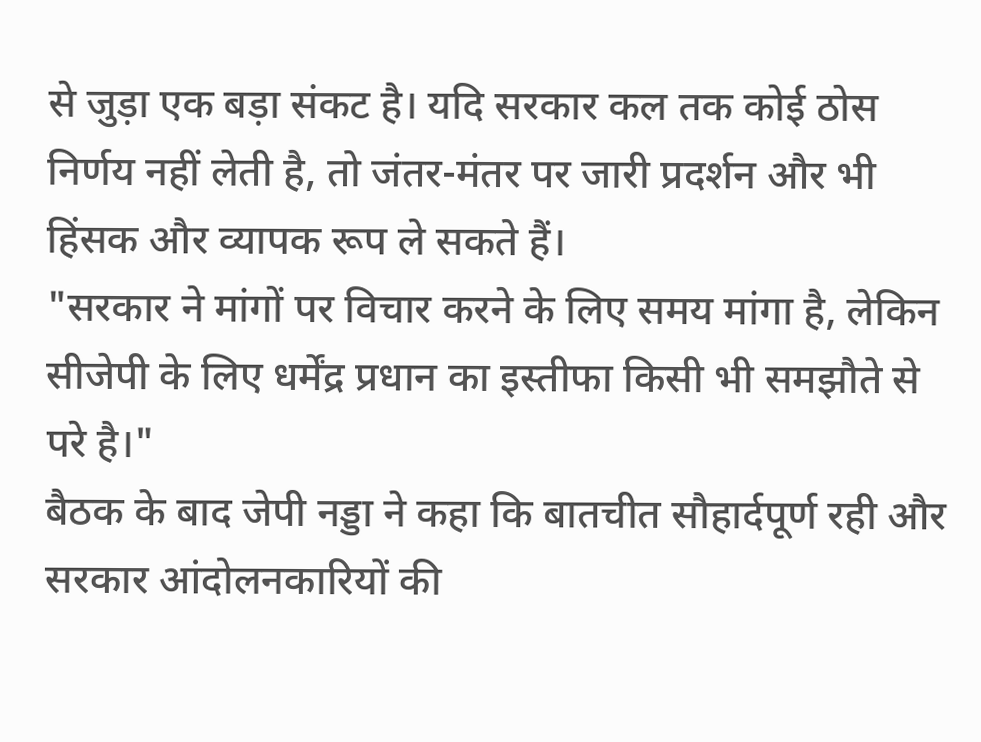से जुड़ा एक बड़ा संकट है। यदि सरकार कल तक कोई ठोस निर्णय नहीं लेती है, तो जंतर-मंतर पर जारी प्रदर्शन और भी हिंसक और व्यापक रूप ले सकते हैं।
"सरकार ने मांगों पर विचार करने के लिए समय मांगा है, लेकिन सीजेपी के लिए धर्मेंद्र प्रधान का इस्तीफा किसी भी समझौते से परे है।"
बैठक के बाद जेपी नड्डा ने कहा कि बातचीत सौहार्दपूर्ण रही और सरकार आंदोलनकारियों की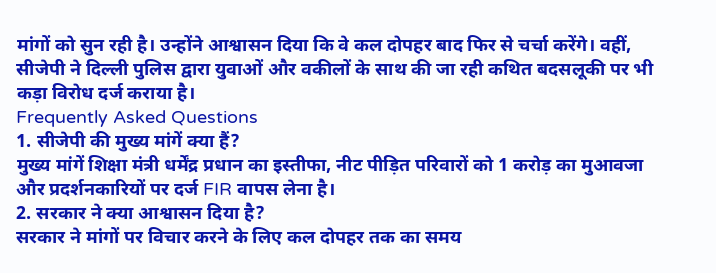मांगों को सुन रही है। उन्होंने आश्वासन दिया कि वे कल दोपहर बाद फिर से चर्चा करेंगे। वहीं, सीजेपी ने दिल्ली पुलिस द्वारा युवाओं और वकीलों के साथ की जा रही कथित बदसलूकी पर भी कड़ा विरोध दर्ज कराया है।
Frequently Asked Questions
1. सीजेपी की मुख्य मांगें क्या हैं?
मुख्य मांगें शिक्षा मंत्री धर्मेंद्र प्रधान का इस्तीफा, नीट पीड़ित परिवारों को 1 करोड़ का मुआवजा और प्रदर्शनकारियों पर दर्ज FIR वापस लेना है।
2. सरकार ने क्या आश्वासन दिया है?
सरकार ने मांगों पर विचार करने के लिए कल दोपहर तक का समय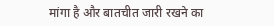मांगा है और बातचीत जारी रखने का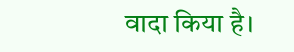वादा किया है।